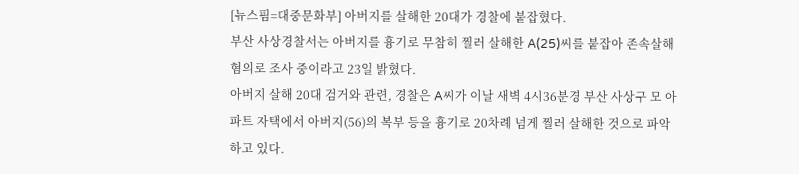[뉴스핌=대중문화부] 아버지를 살해한 20대가 경찰에 붙잡혔다.
부산 사상경찰서는 아버지를 흉기로 무참히 찔러 살해한 A(25)씨를 붙잡아 존속살해 혐의로 조사 중이라고 23일 밝혔다.
아버지 살해 20대 검거와 관련, 경찰은 A씨가 이날 새벽 4시36분경 부산 사상구 모 아파트 자택에서 아버지(56)의 복부 등을 흉기로 20차례 넘게 찔러 살해한 것으로 파악하고 있다.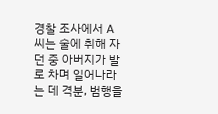경찰 조사에서 A씨는 술에 취해 자던 중 아버지가 발로 차며 일어나라는 데 격분, 범행을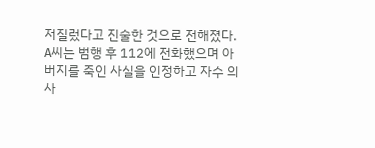저질렀다고 진술한 것으로 전해졌다.
A씨는 범행 후 112에 전화했으며 아버지를 죽인 사실을 인정하고 자수 의사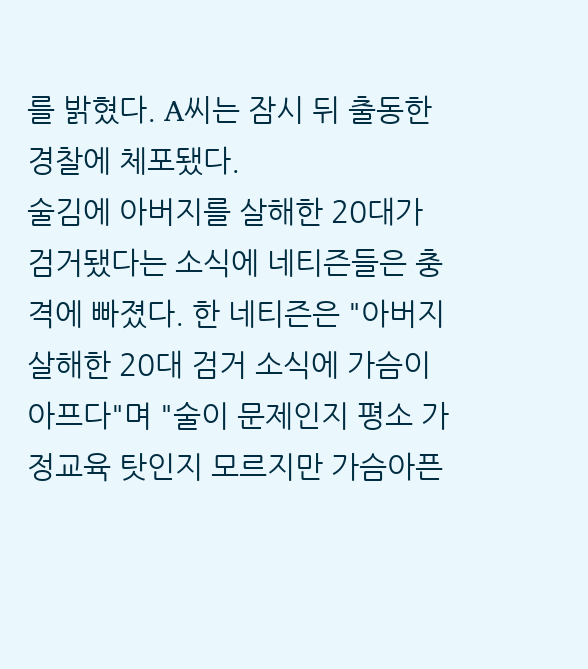를 밝혔다. A씨는 잠시 뒤 출동한 경찰에 체포됐다.
술김에 아버지를 살해한 20대가 검거됐다는 소식에 네티즌들은 충격에 빠졌다. 한 네티즌은 "아버지 살해한 20대 검거 소식에 가슴이 아프다"며 "술이 문제인지 평소 가정교육 탓인지 모르지만 가슴아픈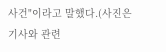사건"이라고 말했다.(사진은 기사와 관련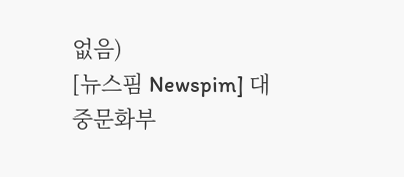없음)
[뉴스핌 Newspim] 대중문화부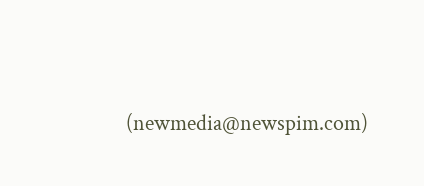(newmedia@newspim.com)